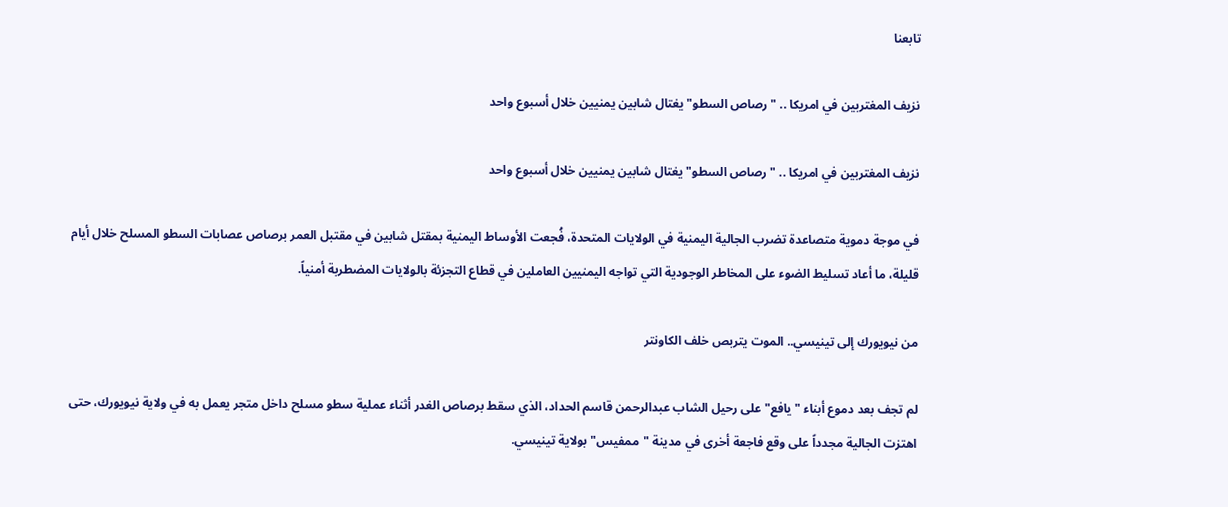تابعنا

نزيف المغتربين في امريكا .. "رصاص السطو" يغتال شابين يمنيين خلال أسبوع واحد

نزيف المغتربين في امريكا .. "رصاص السطو" يغتال شابين يمنيين خلال أسبوع واحد

في موجة دموية متصاعدة تضرب الجالية اليمنية في الولايات المتحدة، فُجعت الأوساط اليمنية بمقتل شابين في مقتبل العمر برصاص عصابات السطو المسلح خلال أيام قليلة، ما أعاد تسليط الضوء على المخاطر الوجودية التي تواجه اليمنيين العاملين في قطاع التجزئة بالولايات المضطربة أمنياً.

من نيويورك إلى تينيسي.. الموت يتربص خلف الكاونتر

لم تجف بعد دموع أبناء "يافع" على رحيل الشاب عبدالرحمن قاسم الحداد، الذي سقط برصاص الغدر أثناء عملية سطو مسلح داخل متجر يعمل به في ولاية نيويورك، حتى اهتزت الجالية مجدداً على وقع فاجعة أخرى في مدينة "ممفيس" بولاية تينيسي.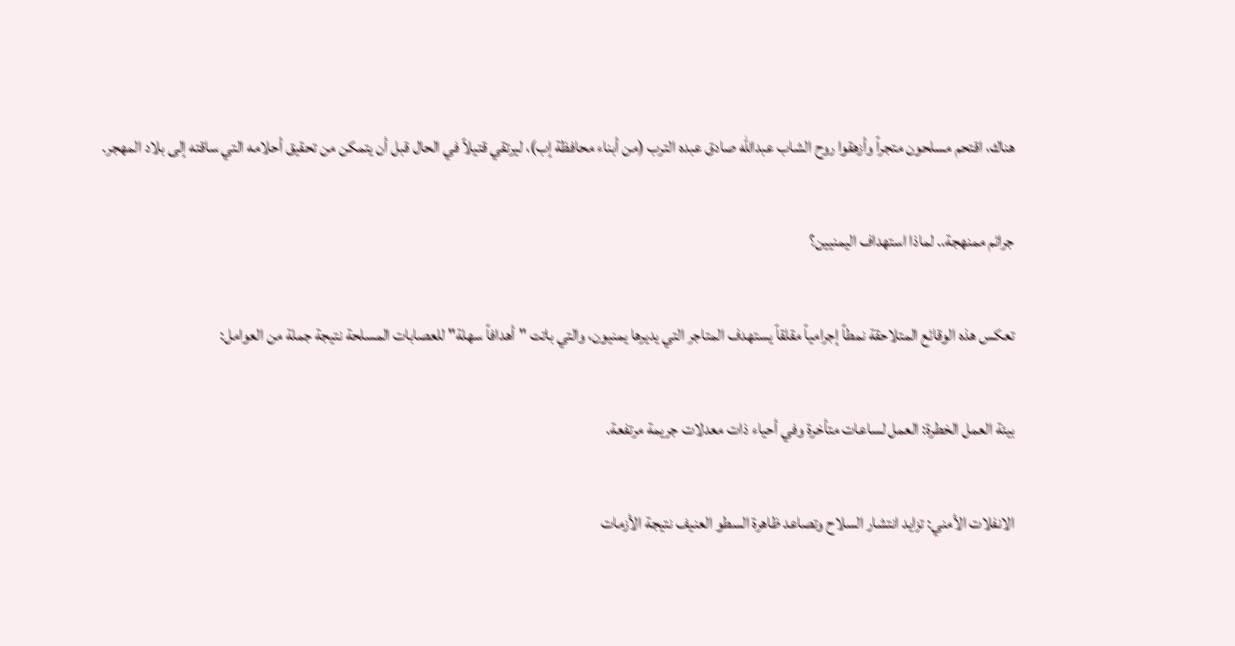هناك، اقتحم مسلحون متجراً وأزهقوا روح الشاب عبدالله صادق عبده الترب (من أبناء محافظة إب)، ليرتقي قتيلاً في الحال قبل أن يتمكن من تحقيق أحلامه التي ساقته إلى بلاد المهجر.

جرائم ممنهجة.. لماذا استهداف اليمنيين؟

تعكس هذه الوقائع المتلاحقة نمطاً إجرامياً مقلقاً يستهدف المتاجر التي يديرها يمنيون، والتي باتت "أهدافاً سهلة" للعصابات المسلحة نتيجة جملة من العوامل:

بيئة العمل الخطرة: العمل لساعات متأخرة وفي أحياء ذات معدلات جريمة مرتفعة.

الانفلات الأمني: تزايد انتشار السلاح وتصاعد ظاهرة السطو العنيف نتيجة الأزمات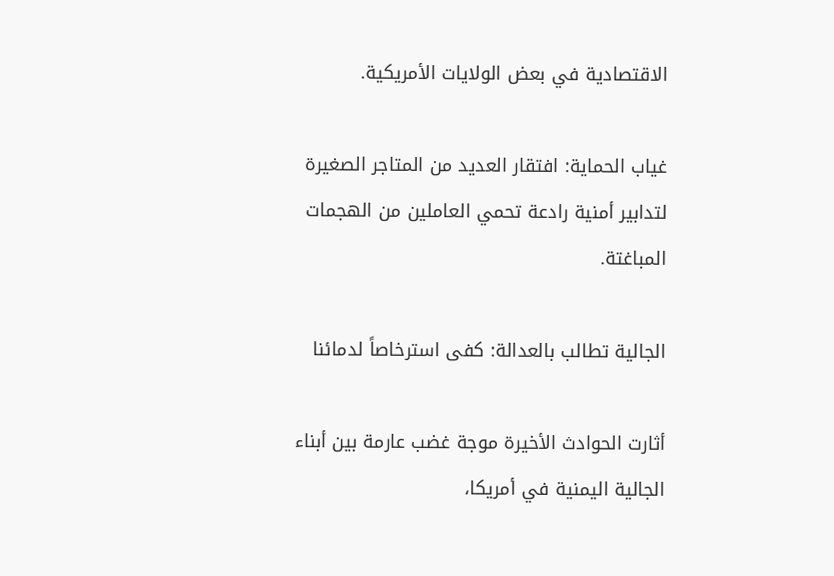الاقتصادية في بعض الولايات الأمريكية.

غياب الحماية: افتقار العديد من المتاجر الصغيرة لتدابير أمنية رادعة تحمي العاملين من الهجمات المباغتة.

الجالية تطالب بالعدالة: كفى استرخاصاً لدمائنا

أثارت الحوادث الأخيرة موجة غضب عارمة بين أبناء الجالية اليمنية في أمريكا،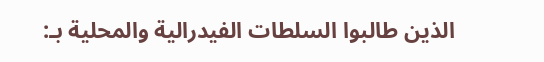الذين طالبوا السلطات الفيدرالية والمحلية بـ: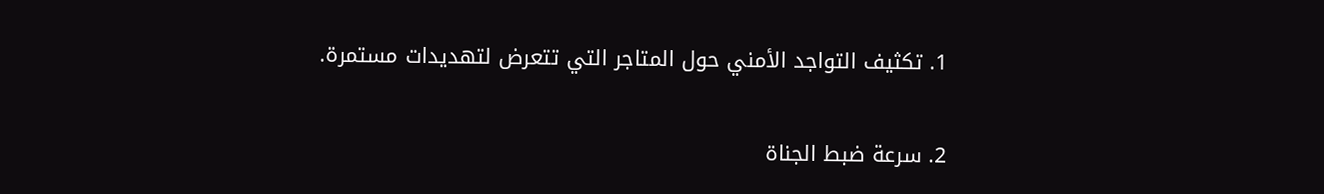1. تكثيف التواجد الأمني حول المتاجر التي تتعرض لتهديدات مستمرة.

2. سرعة ضبط الجناة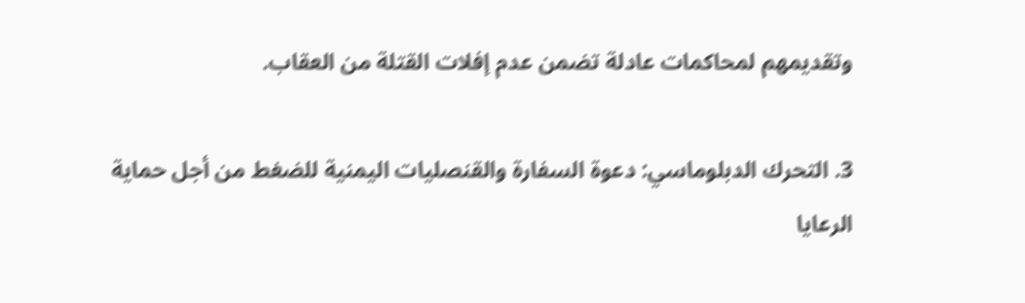وتقديمهم لمحاكمات عادلة تضمن عدم إفلات القتلة من العقاب.

3. التحرك الدبلوماسي: دعوة السفارة والقنصليات اليمنية للضغط من أجل حماية الرعايا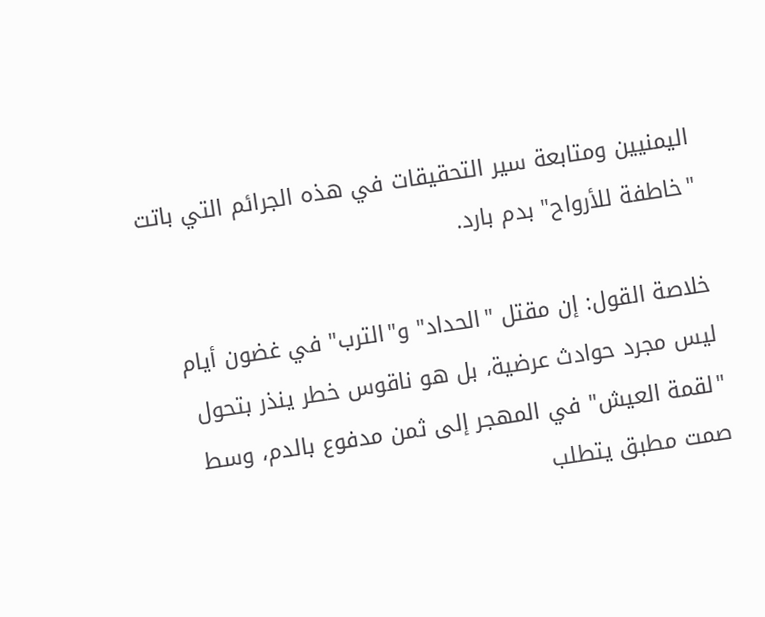اليمنيين ومتابعة سير التحقيقات في هذه الجرائم التي باتت "خاطفة للأرواح" بدم بارد.

خلاصة القول: إن مقتل "الحداد" و"الترب" في غضون أيام ليس مجرد حوادث عرضية، بل هو ناقوس خطر ينذر بتحول "لقمة العيش" في المهجر إلى ثمن مدفوع بالدم، وسط صمت مطبق يتطلب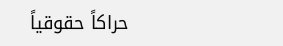حراكاً حقوقياً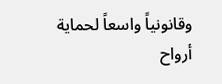وقانونياً واسعاً لحماية أرواح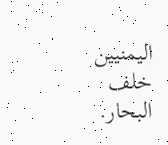اليمنيين خلف البحار.